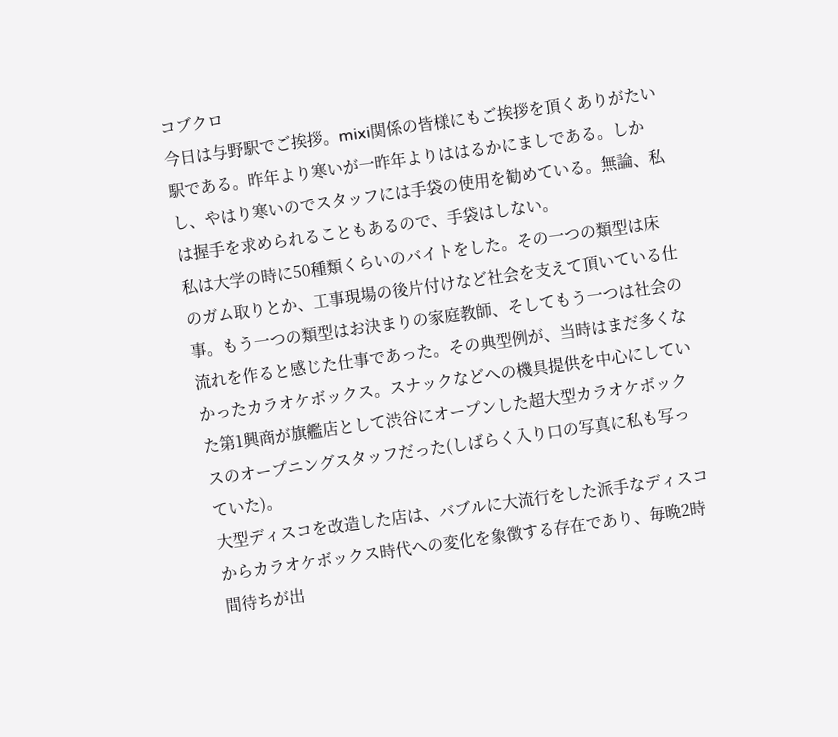コブクロ
今日は与野駅でご挨拶。mixi関係の皆様にもご挨拶を頂くありがたい駅である。昨年より寒いが一昨年よりははるかにましである。しかし、やはり寒いのでスタッフには手袋の使用を勧めている。無論、私は握手を求められることもあるので、手袋はしない。
私は大学の時に50種類くらいのバイトをした。その一つの類型は床のガム取りとか、工事現場の後片付けなど社会を支えて頂いている仕事。もう一つの類型はお決まりの家庭教師、そしてもう一つは社会の流れを作ると感じた仕事であった。その典型例が、当時はまだ多くなかったカラオケボックス。スナックなどへの機具提供を中心にしていた第1興商が旗艦店として渋谷にオープンした超大型カラオケボックスのオープニングスタッフだった(しばらく入り口の写真に私も写っていた)。
大型ディスコを改造した店は、バブルに大流行をした派手なディスコからカラオケボックス時代への変化を象徴する存在であり、毎晩2時間待ちが出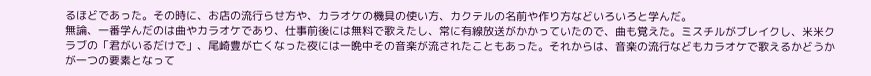るほどであった。その時に、お店の流行らせ方や、カラオケの機具の使い方、カクテルの名前や作り方などいろいろと学んだ。
無論、一番学んだのは曲やカラオケであり、仕事前後には無料で歌えたし、常に有線放送がかかっていたので、曲も覚えた。ミスチルがブレイクし、米米クラブの「君がいるだけで」、尾崎豊が亡くなった夜には一晩中その音楽が流されたこともあった。それからは、音楽の流行などもカラオケで歌えるかどうかが一つの要素となって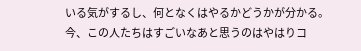いる気がするし、何となくはやるかどうかが分かる。
今、この人たちはすごいなあと思うのはやはりコ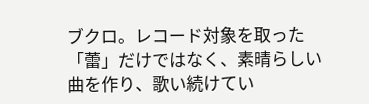ブクロ。レコード対象を取った「蕾」だけではなく、素晴らしい曲を作り、歌い続けてい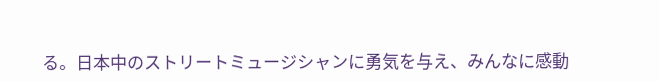る。日本中のストリートミュージシャンに勇気を与え、みんなに感動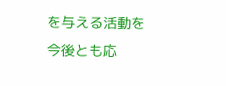を与える活動を今後とも応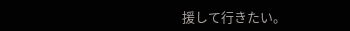援して行きたい。